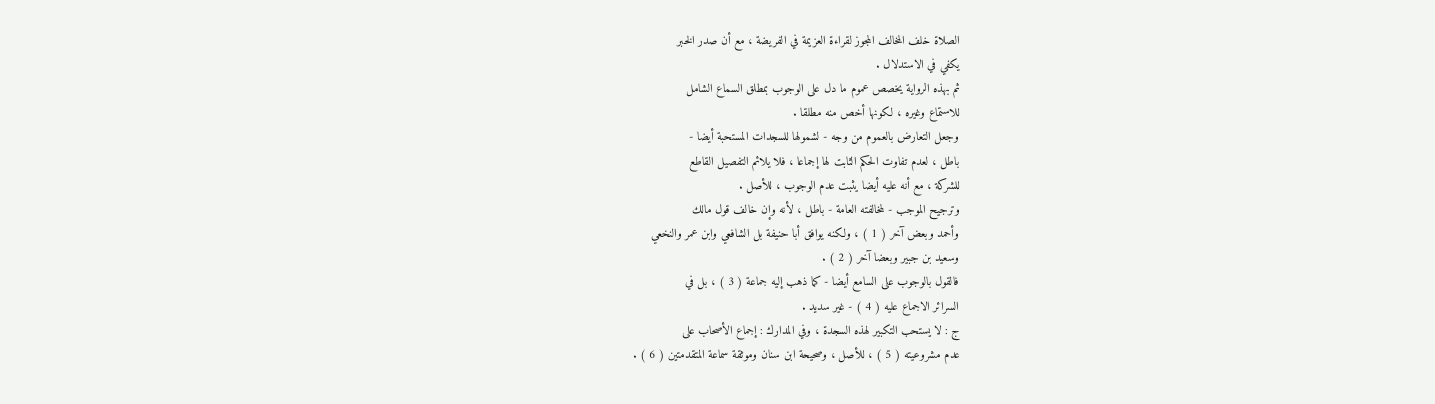الصلاة خلف المخالف المجوز لقراءة العزيمة في الفريضة ، مع أن صدر الخبر
يكفي في الاستدلال .
ثم بهذه الرواية يخصص عموم ما دل على الوجوب بمطلق السماع الشامل
للاستماع وغيره ، لكونها أخص منه مطلقا .
وجعل التعارض بالعموم من وجه - لشمولها للسجدات المستحبة أيضا -
باطل ، لعدم تفاوت الحكم الثابت لها إجماعا ، فلا يلائم التفصيل القاطع
للشركة ، مع أنه عليه أيضا يثبت عدم الوجوب ، للأصل .
وترجيح الموجب - لمخالفته العامة - باطل ، لأنه وإن خالف قول مالك
وأحمد وبعض آخر ( 1 ) ، ولكنه يوافق أبا حنيفة بل الشافعي وابن عمر والنخعي
وسعيد بن جبير وبعضا آخر ( 2 ) .
فالقول بالوجوب على السامع أيضا - كما ذهب إليه جماعة ( 3 ) ، بل في
السرائر الاجماع عليه ( 4 ) - غير سديد .
ج : لا يستحب التكبير لهذه السجدة ، وفي المدارك : إجماع الأصحاب على
عدم مشروعيته ( 5 ) ، للأصل ، وصحيحة ابن سنان وموثقة سماعة المتقدمتين ( 6 ) .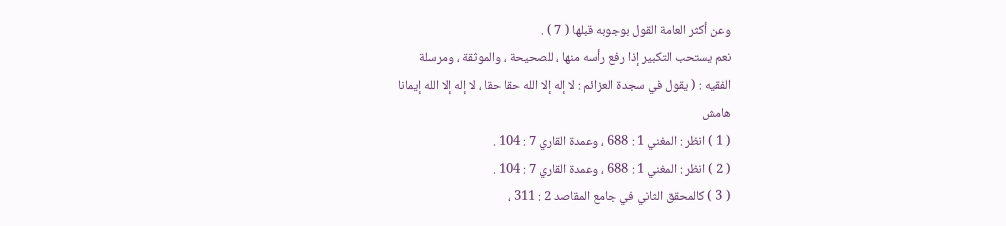وعن أكثر العامة القول بوجوبه قبلها ( 7 ) .
نعم يستحب التكبير إذا رفع رأسه منها ، للصحيحة ، والموثقة ، ومرسلة
الفقيه : ( يقول في سجدة العزائم : لا إله إلا الله حقا حقا ، لا إله إلا الله إيمانا
هامش
( 1 ) انظر : المغني 1 : 688 ، وعمدة القاري 7 : 104 .
( 2 ) انظر : المغني 1 : 688 ، وعمدة القاري 7 : 104 .
( 3 ) كالمحقق الثاني في جامع المقاصد 2 : 311 ،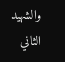والشهيد الثاني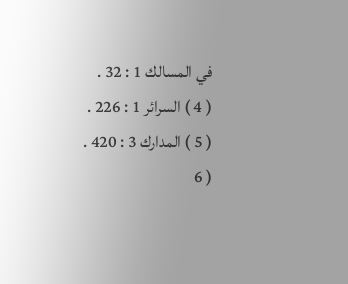في المسالك 1 : 32 .
( 4 ) السرائر 1 : 226 .
( 5 ) المدارك 3 : 420 .
( 6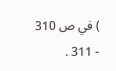) في ص 310 - 311 .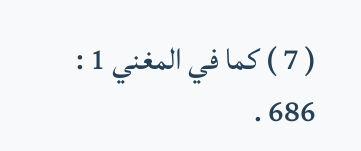( 7 ) كما في المغني 1 : 686 .